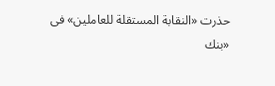حذرت «النقابة المستقلة للعاملين» فى «بنك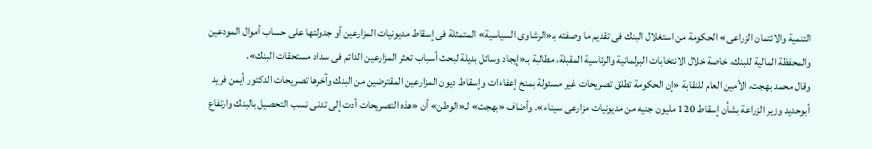التنمية والائتمان الزراعى» الحكومة من استغلال البنك فى تقديم ما وصفته بـ«الرشاوى السياسية» المتمثلة فى إسقاط مديونيات المزارعين أو جدولتها على حساب أموال المودعين والمحفظة المالية للبنك، خاصة خلال الانتخابات البرلمانية والرئاسية المقبلة، مطالبة بـ«إيجاد وسائل بديلة لبحث أسباب تعثر المزارعين الدائم فى سداد مستحقات البنك».
وقال محمد بهجت، الأمين العام للنقابة «إن الحكومة تطلق تصريحات غير مسئولة بمنح إعفاءات وإسقاط ديون المزارعين المقترضين من البنك وآخرها تصريحات الدكتور أيمن فريد أبوحديد وزير الزراعة بشأن إسقاط 120 مليون جنيه من مديونيات مزارعى سيناء». وأضاف «بهجت» لـ«الوطن» أن «هذه التصريحات أدت إلى تدنى نسب التحصيل بالبنك وارتفاع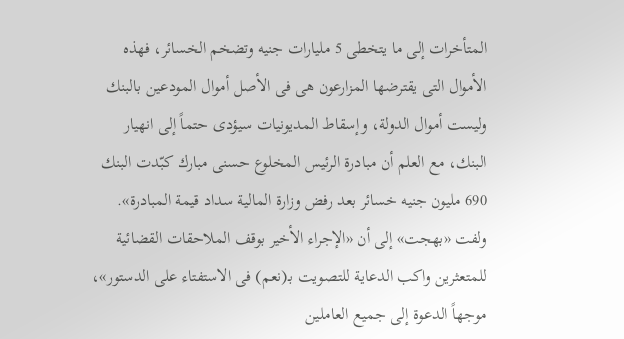المتأخرات إلى ما يتخطى 5 مليارات جنيه وتضخم الخسائر، فهذه الأموال التى يقترضها المزارعون هى فى الأصل أموال المودعين بالبنك وليست أموال الدولة، وإسقاط المديونيات سيؤدى حتماً إلى انهيار البنك، مع العلم أن مبادرة الرئيس المخلوع حسنى مبارك كبّدت البنك 690 مليون جنيه خسائر بعد رفض وزارة المالية سداد قيمة المبادرة».
ولفت «بهجت» إلى أن «الإجراء الأخير بوقف الملاحقات القضائية للمتعثرين واكب الدعاية للتصويت بـ(نعم) فى الاستفتاء على الدستور»، موجهاً الدعوة إلى جميع العاملين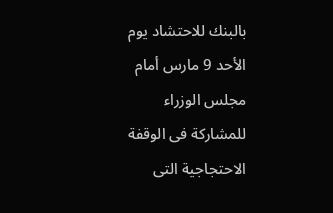بالبنك للاحتشاد يوم الأحد 9 مارس أمام مجلس الوزراء للمشاركة فى الوقفة الاحتجاجية التى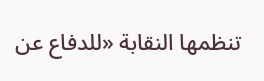تنظمها النقابة «للدفاع عن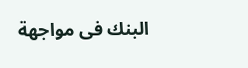البنك فى مواجهة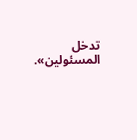تدخل المسئولين».